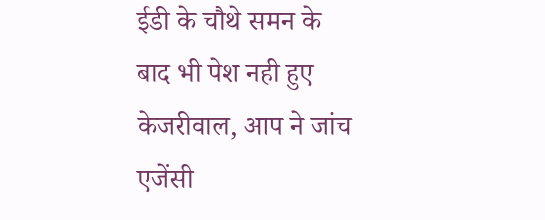ईडी के चौथे समन के बाद भी पेश नही हुए केजरीवाल, आप ने जांच एजेंसी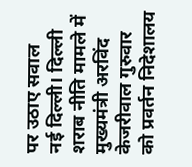पर उठाए सवाल
नई दिल्ली। दिल्ली शराब नीति मामले में मुख्यमंत्री अरविंद केजरीवाल गुरुवार को प्रवर्तन निदेशालय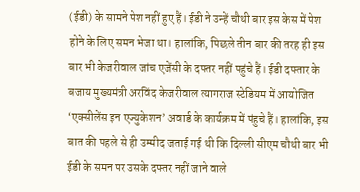(ईडी) के सामने पेश नहीं हुए हैं। ईडी ने उन्हें चौथी बार इस केस में पेश होने के लिए समन भेजा था। हालांकि, पिछले तीन बार की तरह ही इस बार भी केजरीवाल जांच एजेंसी के दफ्तर नहीं पहुंचे हैं। ईडी दफ्तार के बजाय मुख्यमंत्री अरविंद केजरीवाल त्यागराज स्टेडियम में आयोजित ‘एक्सीलेंस इन एज्युकेशन’ अवार्ड के कार्यक्रम में पंहुचे हैं। हालांकि, इस बात की पहले से ही उम्मीद जताई गई थी कि दिल्ली सीएम चौथी बार भी ईडी के समन पर उसके दफ्तर नहीं जाने वाले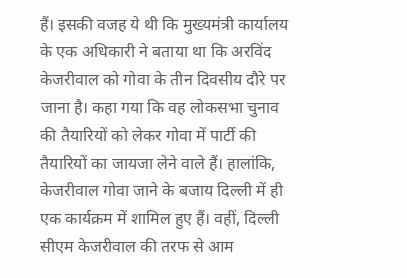हैं। इसकी वजह ये थी कि मुख्यमंत्री कार्यालय के एक अधिकारी ने बताया था कि अरविंद केजरीवाल को गोवा के तीन दिवसीय दौरे पर जाना है। कहा गया कि वह लोकसभा चुनाव की तैयारियों को लेकर गोवा में पार्टी की तैयारियों का जायजा लेने वाले हैं। हालांकि, केजरीवाल गोवा जाने के बजाय दिल्ली में ही एक कार्यक्रम में शामिल हुए हैं। वहीं, दिल्ली सीएम केजरीवाल की तरफ से आम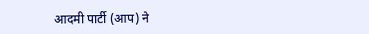आदमी पार्टी (आप) ने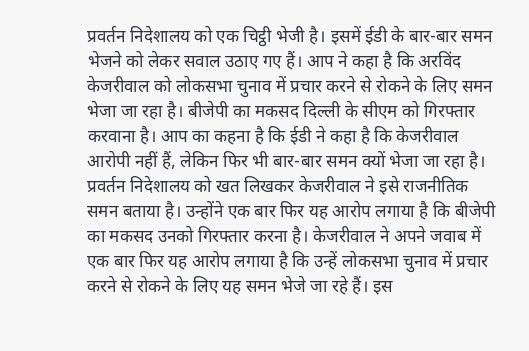प्रवर्तन निदेशालय को एक चिट्ठी भेजी है। इसमें ईडी के बार-बार समन भेजने को लेकर सवाल उठाए गए हैं। आप ने कहा है कि अरविंद केजरीवाल को लोकसभा चुनाव में प्रचार करने से रोकने के लिए समन भेजा जा रहा है। बीजेपी का मकसद दिल्ली के सीएम को गिरफ्तार करवाना है। आप का कहना है कि ईडी ने कहा है कि केजरीवाल आरोपी नहीं हैं, लेकिन फिर भी बार-बार समन क्यों भेजा जा रहा है। प्रवर्तन निदेशालय को खत लिखकर केजरीवाल ने इसे राजनीतिक समन बताया है। उन्होंने एक बार फिर यह आरोप लगाया है कि बीजेपी का मकसद उनको गिरफ्तार करना है। केजरीवाल ने अपने जवाब में एक बार फिर यह आरोप लगाया है कि उन्हें लोकसभा चुनाव में प्रचार करने से रोकने के लिए यह समन भेजे जा रहे हैं। इस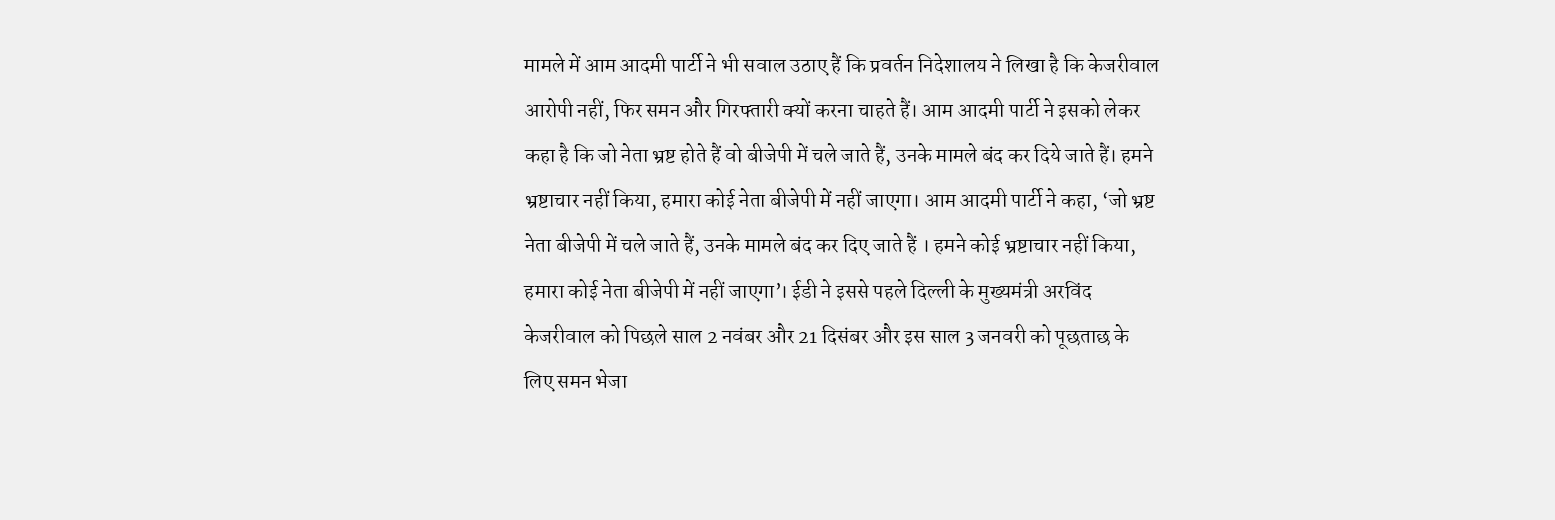मामले में आम आदमी पार्टी ने भी सवाल उठाए हैं कि प्रवर्तन निदेशालय ने लिखा है कि केजरीवाल आरोपी नहीं, फिर समन और गिरफ्तारी क्यों करना चाहते हैं। आम आदमी पार्टी ने इसको लेकर कहा है कि जो नेता भ्रष्ट होते हैं वो बीजेपी में चले जाते हैं, उनके मामले बंद कर दिये जाते हैं। हमने भ्रष्टाचार नहीं किया, हमारा कोई नेता बीजेपी में नहीं जाएगा। आम आदमी पार्टी ने कहा, ‘जो भ्रष्ट नेता बीजेपी में चले जाते हैं, उनके मामले बंद कर दिए जाते हैं । हमने कोई भ्रष्टाचार नहीं किया, हमारा कोई नेता बीजेपी में नहीं जाएगा’। ईडी ने इससे पहले दिल्ली के मुख्यमंत्री अरविंद केजरीवाल को पिछले साल 2 नवंबर और 21 दिसंबर और इस साल 3 जनवरी को पूछताछ के लिए समन भेजा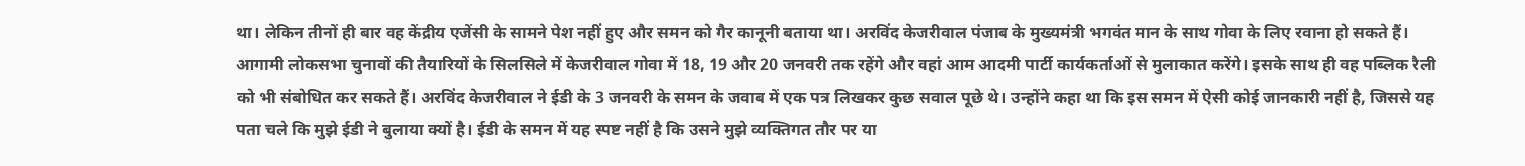था। लेकिन तीनों ही बार वह केंद्रीय एजेंसी के सामने पेश नहीं हुए और समन को गैर कानूनी बताया था। अरविंद केजरीवाल पंजाब के मुख्यमंत्री भगवंत मान के साथ गोवा के लिए रवाना हो सकते हैं। आगामी लोकसभा चुनावों की तैयारियों के सिलसिले में केजरीवाल गोवा में 18, 19 और 20 जनवरी तक रहेंगे और वहां आम आदमी पार्टी कार्यकर्ताओं से मुलाकात करेंगे। इसके साथ ही वह पब्लिक रैली को भी संबोधित कर सकते हैं। अरविंद केजरीवाल ने ईडी के 3 जनवरी के समन के जवाब में एक पत्र लिखकर कुछ सवाल पूछे थे। उन्होंने कहा था कि इस समन में ऐसी कोई जानकारी नहीं है, जिससे यह पता चले कि मुझे ईडी ने बुलाया क्यों है। ईडी के समन में यह स्पष्ट नहीं है कि उसने मुझे व्यक्तिगत तौर पर या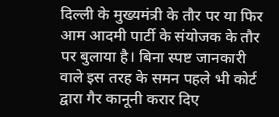दिल्ली के मुख्यमंत्री के तौर पर या फिर आम आदमी पार्टी के संयोजक के तौर पर बुलाया है। बिना स्पष्ट जानकारी वाले इस तरह के समन पहले भी कोर्ट द्वारा गैर कानूनी करार दिए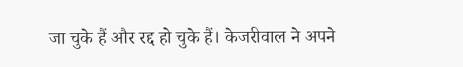जा चुके हैं और रद्द हो चुके हैं। केजरीवाल ने अपने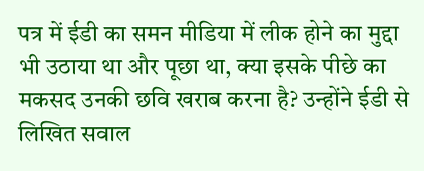पत्र में ईडी का समन मीडिया में लीक होने का मुद्दा भी उठाया था और पूछा था, क्या इसके पीछे का मकसद उनकी छवि खराब करना है? उन्होंने ईडी से लिखित सवाल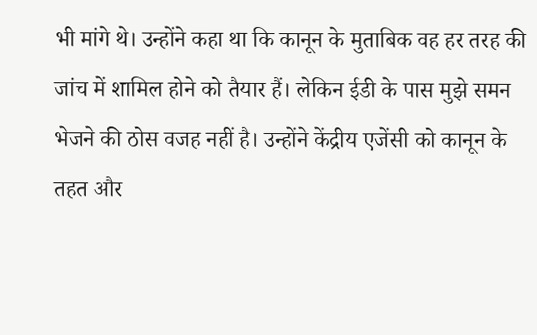भी मांगे थे। उन्होंने कहा था कि कानून के मुताबिक वह हर तरह की जांच में शामिल होने को तैयार हैं। लेकिन ईडी के पास मुझे समन भेजने की ठोस वजह नहीं है। उन्होंने केंद्रीय एजेंसी को कानून के तहत और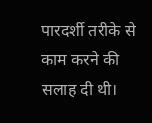पारदर्शी तरीके से काम करने की सलाह दी थी।